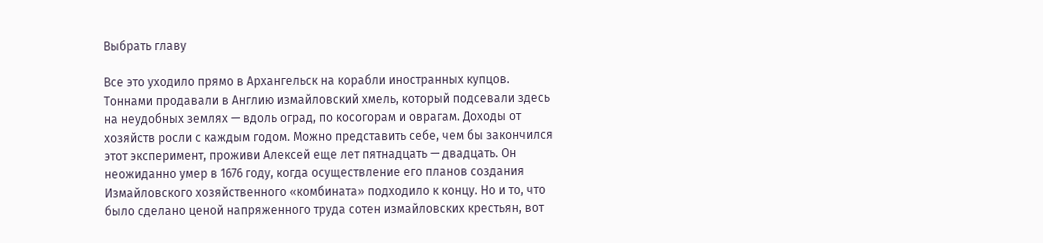Выбрать главу

Все это уходило прямо в Архангельск на корабли иностранных купцов. Тоннами продавали в Англию измайловский хмель, который подсевали здесь на неудобных землях — вдоль оград, по косогорам и оврагам. Доходы от хозяйств росли с каждым годом. Можно представить себе, чем бы закончился этот эксперимент, проживи Алексей еще лет пятнадцать — двадцать. Он неожиданно умер в 1676 году, когда осуществление его планов создания Измайловского хозяйственного «комбината» подходило к концу. Но и то, что было сделано ценой напряженного труда сотен измайловских крестьян, вот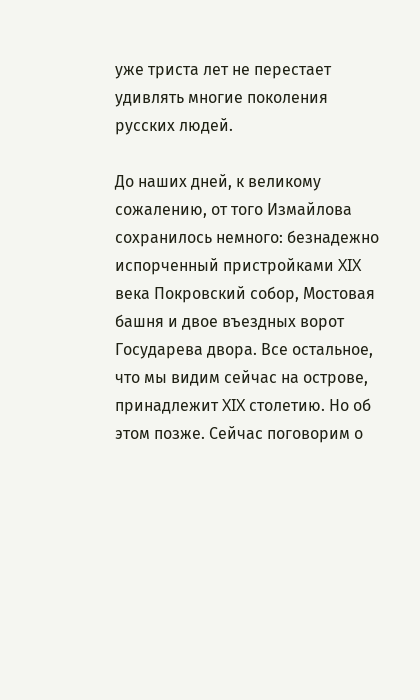уже триста лет не перестает удивлять многие поколения русских людей.

До наших дней, к великому сожалению, от того Измайлова сохранилось немного: безнадежно испорченный пристройками XIX века Покровский собор, Мостовая башня и двое въездных ворот Государева двора. Все остальное, что мы видим сейчас на острове, принадлежит XIX столетию. Но об этом позже. Сейчас поговорим о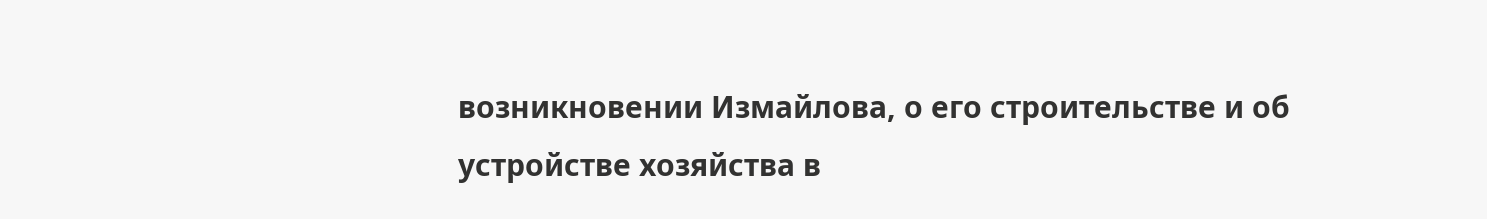возникновении Измайлова, о его строительстве и об устройстве хозяйства в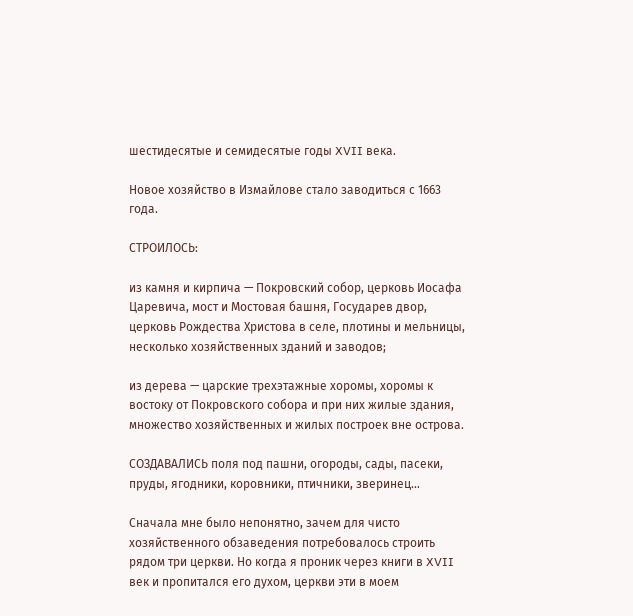шестидесятые и семидесятые годы XVII века.

Новое хозяйство в Измайлове стало заводиться с 1663 года.

СТРОИЛОСЬ:

из камня и кирпича — Покровский собор, церковь Иосафа Царевича, мост и Мостовая башня, Государев двор, церковь Рождества Христова в селе, плотины и мельницы, несколько хозяйственных зданий и заводов;

из дерева — царские трехэтажные хоромы, хоромы к востоку от Покровского собора и при них жилые здания, множество хозяйственных и жилых построек вне острова.

СОЗДАВАЛИСЬ поля под пашни, огороды, сады, пасеки, пруды, ягодники, коровники, птичники, зверинец…

Сначала мне было непонятно, зачем для чисто хозяйственного обзаведения потребовалось строить рядом три церкви. Но когда я проник через книги в XVII век и пропитался его духом, церкви эти в моем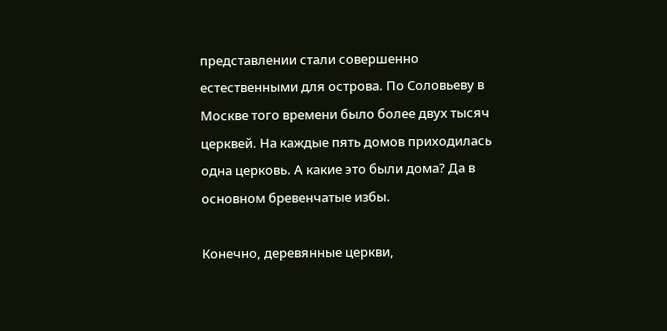представлении стали совершенно естественными для острова. По Соловьеву в Москве того времени было более двух тысяч церквей. На каждые пять домов приходилась одна церковь. А какие это были дома? Да в основном бревенчатые избы.

Конечно, деревянные церкви,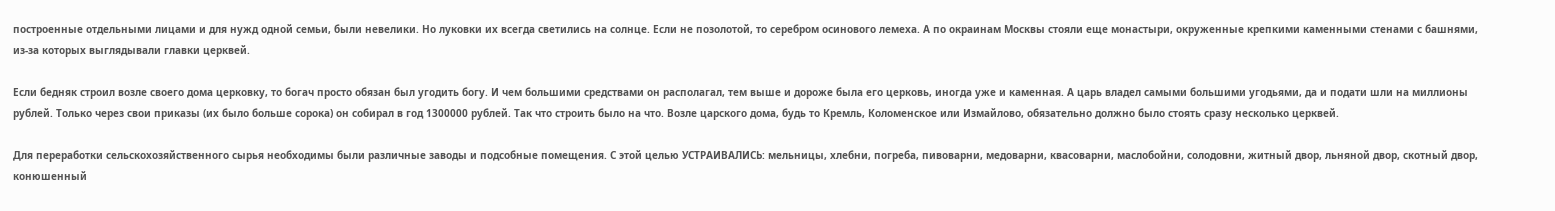построенные отдельными лицами и для нужд одной семьи, были невелики. Но луковки их всегда светились на солнце. Если не позолотой, то серебром осинового лемеха. А по окраинам Москвы стояли еще монастыри, окруженные крепкими каменными стенами с башнями, из-за которых выглядывали главки церквей.

Если бедняк строил возле своего дома церковку, то богач просто обязан был угодить богу. И чем большими средствами он располагал, тем выше и дороже была его церковь, иногда уже и каменная. А царь владел самыми большими угодьями, да и подати шли на миллионы рублей. Только через свои приказы (их было больше сорока) он собирал в год 1300000 рублей. Так что строить было на что. Возле царского дома, будь то Кремль, Коломенское или Измайлово, обязательно должно было стоять сразу несколько церквей.

Для переработки сельскохозяйственного сырья необходимы были различные заводы и подсобные помещения. С этой целью УСТРАИВАЛИСЬ: мельницы, хлебни, погреба, пивоварни, медоварни, квасоварни, маслобойни, солодовни, житный двор, льняной двор, скотный двор, конюшенный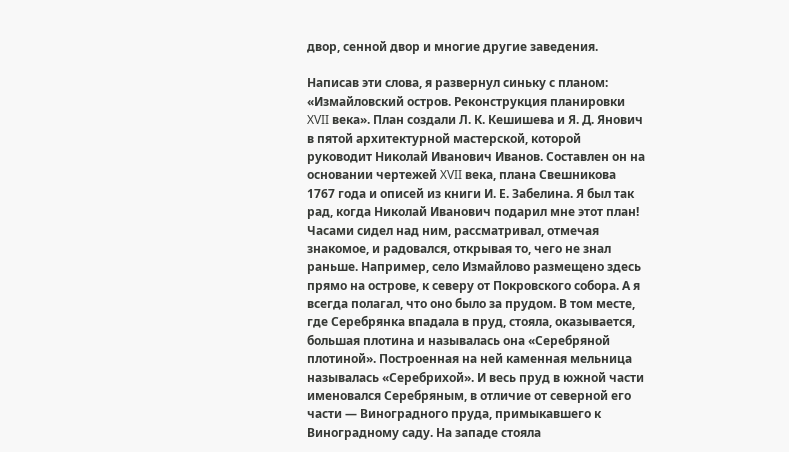двор, сенной двор и многие другие заведения.

Написав эти слова, я развернул синьку с планом: «Измайловский остров. Реконструкция планировки XVII века». План создали Л. К. Кешишева и Я. Д. Янович в пятой архитектурной мастерской, которой руководит Николай Иванович Иванов. Составлен он на основании чертежей XVII века, плана Свешникова 1767 года и описей из книги И. Е. Забелина. Я был так рад, когда Николай Иванович подарил мне этот план! Часами сидел над ним, рассматривал, отмечая знакомое, и радовался, открывая то, чего не знал раньше. Например, село Измайлово размещено здесь прямо на острове, к северу от Покровского собора. А я всегда полагал, что оно было за прудом. В том месте, где Серебрянка впадала в пруд, стояла, оказывается, большая плотина и называлась она «Серебряной плотиной». Построенная на ней каменная мельница называлась «Серебрихой». И весь пруд в южной части именовался Серебряным, в отличие от северной его части — Виноградного пруда, примыкавшего к Виноградному саду. На западе стояла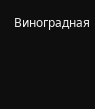Виноградная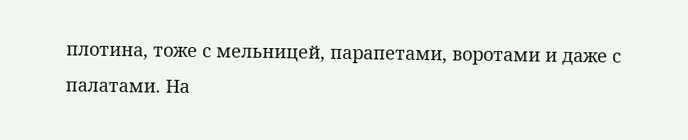плотина, тоже с мельницей, парапетами, воротами и даже с палатами. На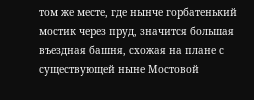том же месте, где нынче горбатенький мостик через пруд, значится большая въездная башня, схожая на плане с существующей ныне Мостовой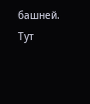башней. Тут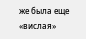же была еще «вислая»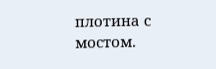плотина с мостом.